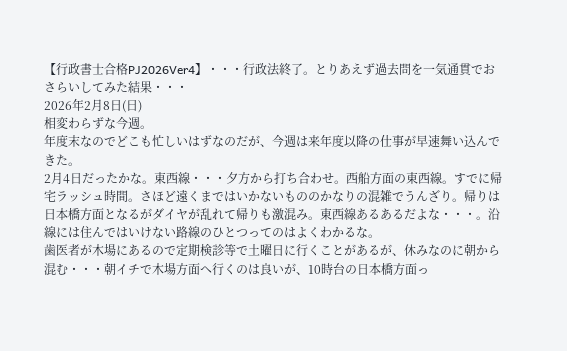【行政書士合格PJ2026Ver4】・・・行政法終了。とりあえず過去問を一気通貫でおさらいしてみた結果・・・
2026年2月8日(日)
相変わらずな今週。
年度末なのでどこも忙しいはずなのだが、今週は来年度以降の仕事が早速舞い込んできた。
2月4日だったかな。東西線・・・夕方から打ち合わせ。西船方面の東西線。すでに帰宅ラッシュ時間。さほど遠くまではいかないもののかなりの混雑でうんざり。帰りは日本橋方面となるがダイヤが乱れて帰りも激混み。東西線あるあるだよな・・・。沿線には住んではいけない路線のひとつってのはよくわかるな。
歯医者が木場にあるので定期検診等で土曜日に行くことがあるが、休みなのに朝から混む・・・朝イチで木場方面へ行くのは良いが、10時台の日本橋方面っ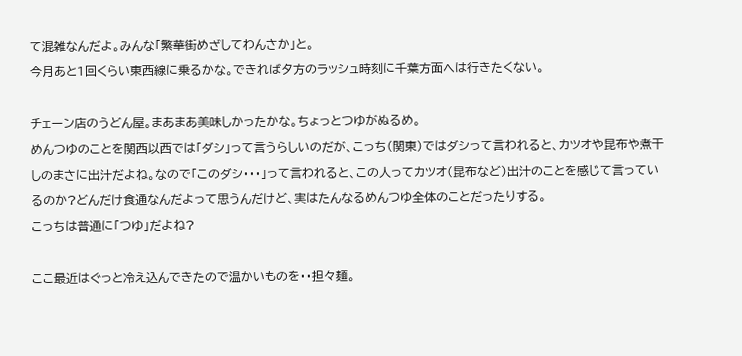て混雑なんだよ。みんな「繁華街めざしてわんさか」と。
今月あと1回くらい東西線に乗るかな。できれば夕方のラッシュ時刻に千葉方面へは行きたくない。

チェーン店のうどん屋。まあまあ美味しかったかな。ちょっとつゆがぬるめ。
めんつゆのことを関西以西では「ダシ」って言うらしいのだが、こっち(関東)ではダシって言われると、カツオや昆布や煮干しのまさに出汁だよね。なので「このダシ・・・」って言われると、この人ってカツオ(昆布など)出汁のことを感じて言っているのか?どんだけ食通なんだよって思うんだけど、実はたんなるめんつゆ全体のことだったりする。
こっちは普通に「つゆ」だよね?

ここ最近はぐっと冷え込んできたので温かいものを・・担々麺。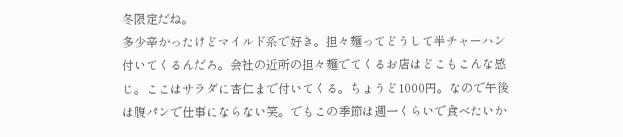冬限定だね。
多少辛かったけどマイルド系で好き。担々麺ってどうして半チャーハン付いてくるんだろ。会社の近所の担々麺でてくるお店はどこもこんな感じ。ここはサラダに杏仁まで付いてくる。ちょうど1000円。なので午後は腹パンで仕事にならない笑。でもこの季節は週一くらいで食べたいか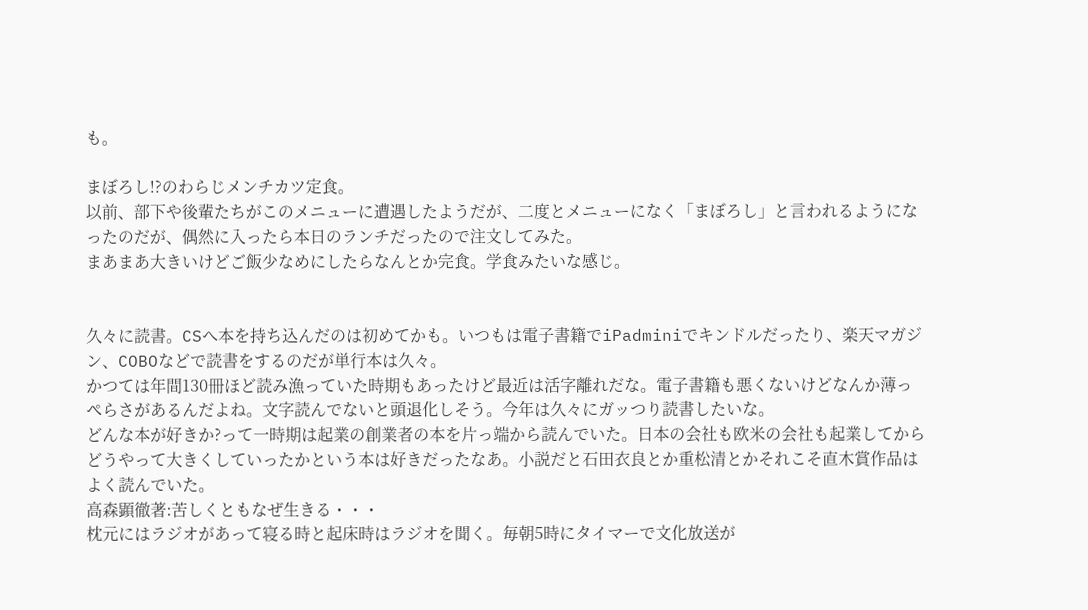も。

まぼろし!?のわらじメンチカツ定食。
以前、部下や後輩たちがこのメニューに遭遇したようだが、二度とメニューになく「まぼろし」と言われるようになったのだが、偶然に入ったら本日のランチだったので注文してみた。
まあまあ大きいけどご飯少なめにしたらなんとか完食。学食みたいな感じ。


久々に読書。CSへ本を持ち込んだのは初めてかも。いつもは電子書籍でiPadminiでキンドルだったり、楽天マガジン、COBOなどで読書をするのだが単行本は久々。
かつては年間130冊ほど読み漁っていた時期もあったけど最近は活字離れだな。電子書籍も悪くないけどなんか薄っぺらさがあるんだよね。文字読んでないと頭退化しそう。今年は久々にガッつり読書したいな。
どんな本が好きか?って一時期は起業の創業者の本を片っ端から読んでいた。日本の会社も欧米の会社も起業してからどうやって大きくしていったかという本は好きだったなあ。小説だと石田衣良とか重松清とかそれこそ直木賞作品はよく読んでいた。
高森顕徹著:苦しくともなぜ生きる・・・
枕元にはラジオがあって寝る時と起床時はラジオを聞く。毎朝5時にタイマーで文化放送が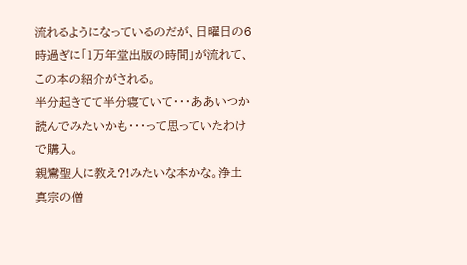流れるようになっているのだが、日曜日の6時過ぎに「1万年堂出版の時間」が流れて、この本の紹介がされる。
半分起きてて半分寝ていて・・・ああいつか読んでみたいかも・・・って思っていたわけで購入。
親鸞聖人に教え?!みたいな本かな。浄土真宗の僧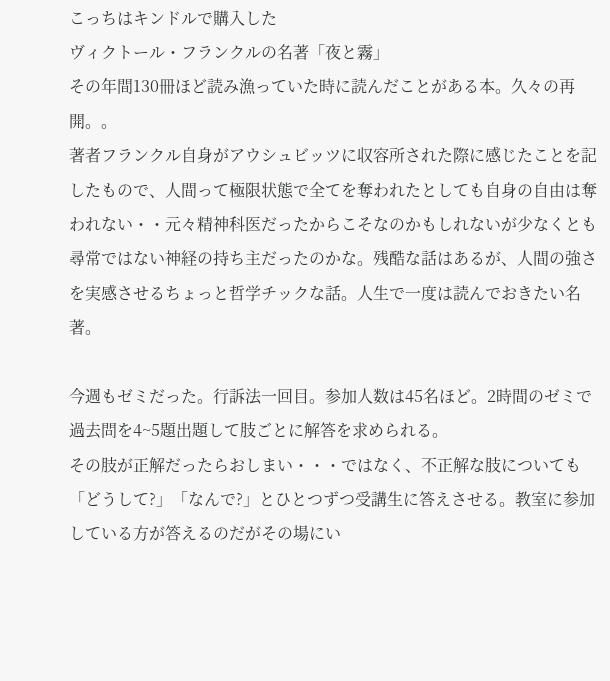こっちはキンドルで購入した
ヴィクトール・フランクルの名著「夜と霧」
その年間130冊ほど読み漁っていた時に読んだことがある本。久々の再開。。
著者フランクル自身がアウシュビッツに収容所された際に感じたことを記したもので、人間って極限状態で全てを奪われたとしても自身の自由は奪われない・・元々精神科医だったからこそなのかもしれないが少なくとも尋常ではない神経の持ち主だったのかな。残酷な話はあるが、人間の強さを実感させるちょっと哲学チックな話。人生で一度は読んでおきたい名著。

今週もゼミだった。行訴法一回目。参加人数は45名ほど。2時間のゼミで過去問を4~5題出題して肢ごとに解答を求められる。
その肢が正解だったらおしまい・・・ではなく、不正解な肢についても「どうして?」「なんで?」とひとつずつ受講生に答えさせる。教室に参加している方が答えるのだがその場にい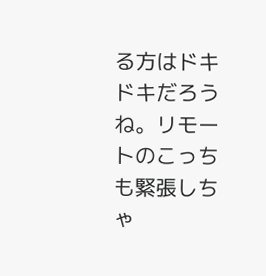る方はドキドキだろうね。リモートのこっちも緊張しちゃ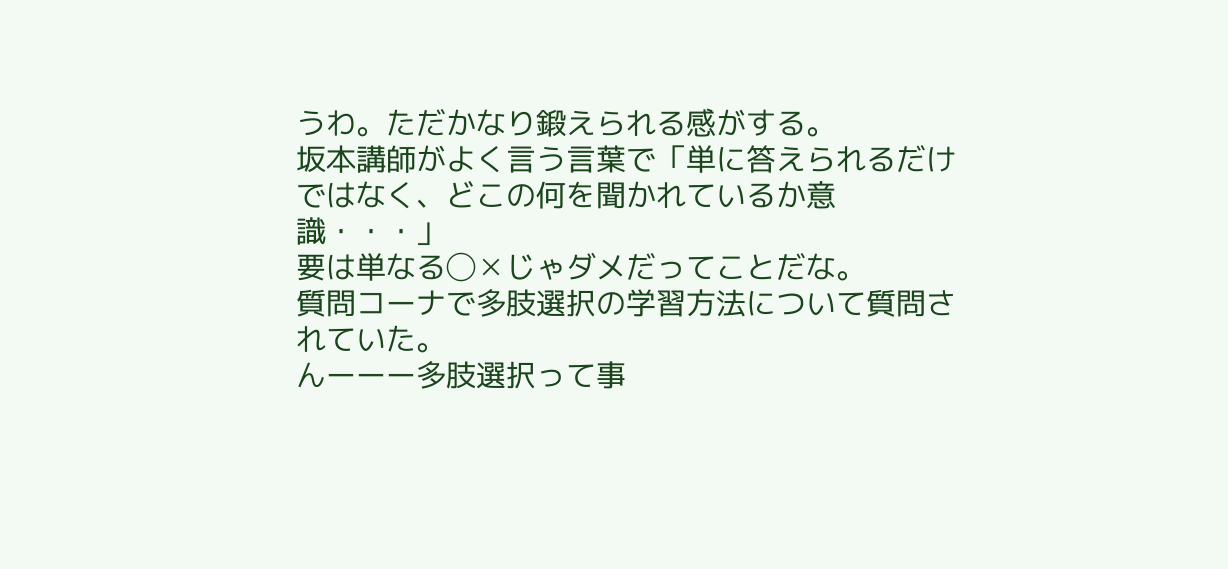うわ。ただかなり鍛えられる感がする。
坂本講師がよく言う言葉で「単に答えられるだけではなく、どこの何を聞かれているか意識・・・」
要は単なる◯✕じゃダメだってことだな。
質問コーナで多肢選択の学習方法について質問されていた。
んーーー多肢選択って事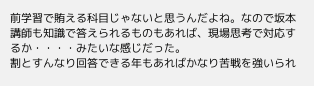前学習で賄える科目じゃないと思うんだよね。なので坂本講師も知識で答えられるものもあれば、現場思考で対応するか・・・・みたいな感じだった。
割とすんなり回答できる年もあればかなり苦戦を強いられ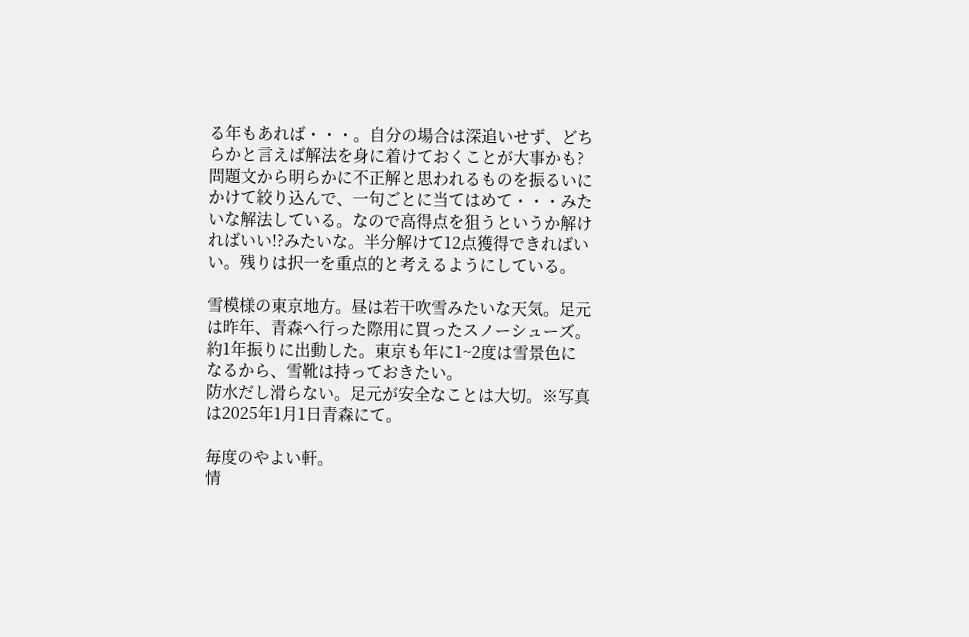る年もあれば・・・。自分の場合は深追いせず、どちらかと言えば解法を身に着けておくことが大事かも?
問題文から明らかに不正解と思われるものを振るいにかけて絞り込んで、一句ごとに当てはめて・・・みたいな解法している。なので高得点を狙うというか解ければいい!?みたいな。半分解けて12点獲得できればいい。残りは択一を重点的と考えるようにしている。

雪模様の東京地方。昼は若干吹雪みたいな天気。足元は昨年、青森へ行った際用に買ったスノーシューズ。約1年振りに出動した。東京も年に1~2度は雪景色になるから、雪靴は持っておきたい。
防水だし滑らない。足元が安全なことは大切。※写真は2025年1月1日青森にて。

毎度のやよい軒。
情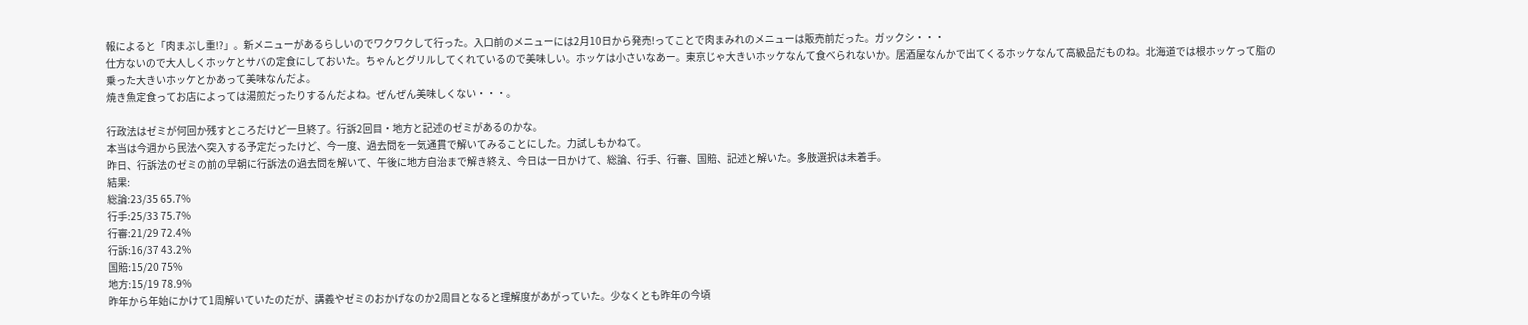報によると「肉まぶし重!?」。新メニューがあるらしいのでワクワクして行った。入口前のメニューには2月10日から発売!ってことで肉まみれのメニューは販売前だった。ガックシ・・・
仕方ないので大人しくホッケとサバの定食にしておいた。ちゃんとグリルしてくれているので美味しい。ホッケは小さいなあー。東京じゃ大きいホッケなんて食べられないか。居酒屋なんかで出てくるホッケなんて高級品だものね。北海道では根ホッケって脂の乗った大きいホッケとかあって美味なんだよ。
焼き魚定食ってお店によっては湯煎だったりするんだよね。ぜんぜん美味しくない・・・。

行政法はゼミが何回か残すところだけど一旦終了。行訴2回目・地方と記述のゼミがあるのかな。
本当は今週から民法へ突入する予定だったけど、今一度、過去問を一気通貫で解いてみることにした。力試しもかねて。
昨日、行訴法のゼミの前の早朝に行訴法の過去問を解いて、午後に地方自治まで解き終え、今日は一日かけて、総論、行手、行審、国賠、記述と解いた。多肢選択は未着手。
結果:
総論:23/35 65.7%
行手:25/33 75.7%
行審:21/29 72.4%
行訴:16/37 43.2%
国賠:15/20 75%
地方:15/19 78.9%
昨年から年始にかけて1周解いていたのだが、講義やゼミのおかげなのか2周目となると理解度があがっていた。少なくとも昨年の今頃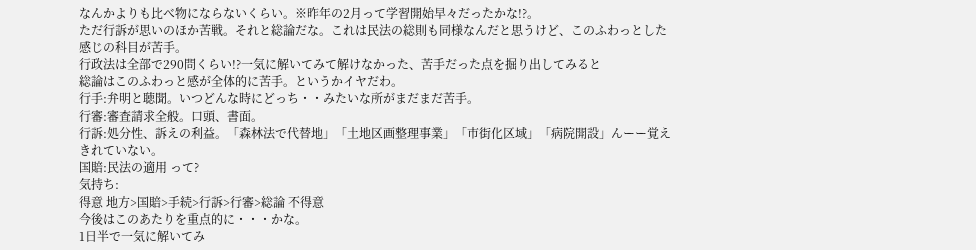なんかよりも比べ物にならないくらい。※昨年の2月って学習開始早々だったかな!?。
ただ行訴が思いのほか苦戦。それと総論だな。これは民法の総則も同様なんだと思うけど、このふわっとした感じの科目が苦手。
行政法は全部で290問くらい!?一気に解いてみて解けなかった、苦手だった点を掘り出してみると
総論はこのふわっと感が全体的に苦手。というかイヤだわ。
行手:弁明と聴聞。いつどんな時にどっち・・みたいな所がまだまだ苦手。
行審:審査請求全般。口頭、書面。
行訴:処分性、訴えの利益。「森林法で代替地」「土地区画整理事業」「市街化区域」「病院開設」んーー覚えきれていない。
国賠:民法の適用 って?
気持ち:
得意 地方>国賠>手続>行訴>行審>総論 不得意
今後はこのあたりを重点的に・・・かな。
1日半で一気に解いてみ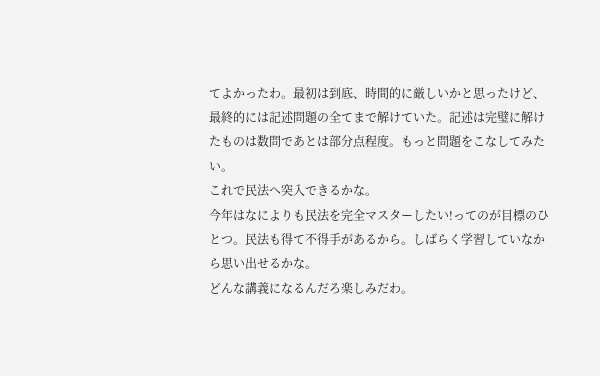てよかったわ。最初は到底、時間的に厳しいかと思ったけど、最終的には記述問題の全てまで解けていた。記述は完璧に解けたものは数問であとは部分点程度。もっと問題をこなしてみたい。
これで民法へ突入できるかな。
今年はなによりも民法を完全マスターしたい!ってのが目標のひとつ。民法も得て不得手があるから。しばらく学習していなから思い出せるかな。
どんな講義になるんだろ楽しみだわ。